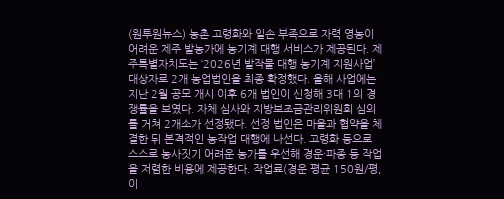(원투원뉴스) 농촌 고령화와 일손 부족으로 자력 영농이 어려운 제주 밭농가에 농기계 대행 서비스가 제공된다. 제주특별자치도는 ‘2026년 밭작물 대행 농기계 지원사업’ 대상자로 2개 농업법인을 최종 확정했다. 올해 사업에는 지난 2월 공모 개시 이후 6개 법인이 신청해 3대 1의 경쟁률을 보였다. 자체 심사와 지방보조금관리위원회 심의를 거쳐 2개소가 선정됐다. 선정 법인은 마을과 협약을 체결한 뒤 본격적인 농작업 대행에 나선다. 고령화 등으로 스스로 농사짓기 어려운 농가를 우선해 경운·파종 등 작업을 저렴한 비용에 제공한다. 작업료(경운 평균 150원/평, 이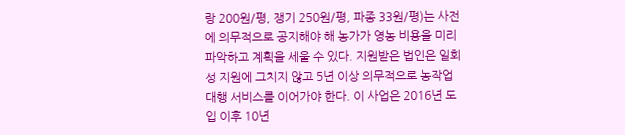랑 200원/평, 쟁기 250원/평, 파종 33원/평)는 사전에 의무적으로 공지해야 해 농가가 영농 비용을 미리 파악하고 계획을 세울 수 있다. 지원받은 법인은 일회성 지원에 그치지 않고 5년 이상 의무적으로 농작업 대행 서비스를 이어가야 한다. 이 사업은 2016년 도입 이후 10년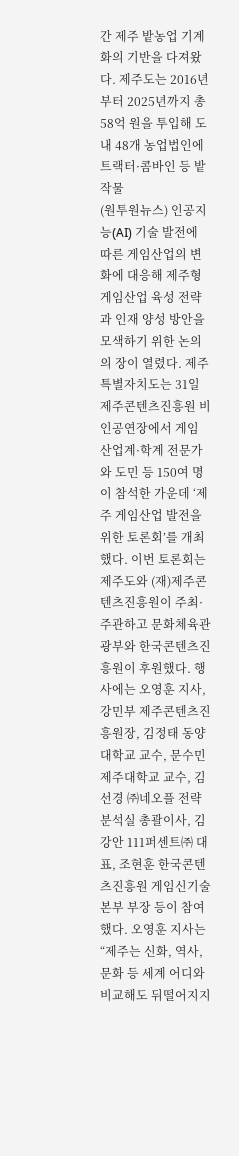간 제주 밭농업 기계화의 기반을 다져왔다. 제주도는 2016년부터 2025년까지 총 58억 원을 투입해 도내 48개 농업법인에 트랙터·콤바인 등 밭작물
(원투원뉴스) 인공지능(AI) 기술 발전에 따른 게임산업의 변화에 대응해 제주형 게임산업 육성 전략과 인재 양성 방안을 모색하기 위한 논의의 장이 열렸다. 제주특별자치도는 31일 제주콘텐츠진흥원 비인공연장에서 게임 산업계·학계 전문가와 도민 등 150여 명이 참석한 가운데 ‘제주 게임산업 발전을 위한 토론회’를 개최했다. 이번 토론회는 제주도와 (재)제주콘텐츠진흥원이 주최·주관하고 문화체육관광부와 한국콘텐츠진흥원이 후원했다. 행사에는 오영훈 지사, 강민부 제주콘텐츠진흥원장, 김정태 동양대학교 교수, 문수민 제주대학교 교수, 김선경 ㈜네오플 전략분석실 총괄이사, 김강안 111퍼센트㈜ 대표, 조현훈 한국콘텐츠진흥원 게임신기술본부 부장 등이 참여했다. 오영훈 지사는 “제주는 신화, 역사, 문화 등 세계 어디와 비교해도 뒤떨어지지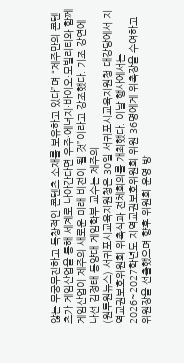않는 무궁무진하고 독창적인 콘텐츠 소재를 보유하고 있다”며 “제주만의 콘텐츠가 게임산업을 통해 세계로 나아간다면 우주·에너지·바이오·모빌리티와 함께 게임산업이 제주의 새로운 미래 비전이 될 것”이라고 강조했다. 기조 강연에 나선 김정태 동양대 게임학부 교수는 제주의
(원투원뉴스) 서귀포시교육지원청은 30일 서귀포시교육지원청 대강당에서 지역교권보호위원회 위촉식과 전체회의를 개최했다. 이날 행사에서는 2026~2027학년도 지역교권보호위원회 위원 36명에게 위촉장을 수여하고 위원장을 선출했으며 향후 위원회 운영 방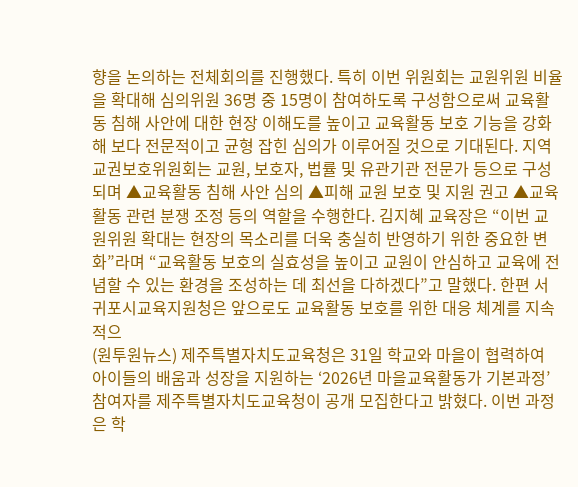향을 논의하는 전체회의를 진행했다. 특히 이번 위원회는 교원위원 비율을 확대해 심의위원 36명 중 15명이 참여하도록 구성함으로써 교육활동 침해 사안에 대한 현장 이해도를 높이고 교육활동 보호 기능을 강화해 보다 전문적이고 균형 잡힌 심의가 이루어질 것으로 기대된다. 지역교권보호위원회는 교원, 보호자, 법률 및 유관기관 전문가 등으로 구성되며 ▲교육활동 침해 사안 심의 ▲피해 교원 보호 및 지원 권고 ▲교육활동 관련 분쟁 조정 등의 역할을 수행한다. 김지혜 교육장은 “이번 교원위원 확대는 현장의 목소리를 더욱 충실히 반영하기 위한 중요한 변화”라며 “교육활동 보호의 실효성을 높이고 교원이 안심하고 교육에 전념할 수 있는 환경을 조성하는 데 최선을 다하겠다”고 말했다. 한편 서귀포시교육지원청은 앞으로도 교육활동 보호를 위한 대응 체계를 지속적으
(원투원뉴스) 제주특별자치도교육청은 31일 학교와 마을이 협력하여 아이들의 배움과 성장을 지원하는 ‘2026년 마을교육활동가 기본과정’ 참여자를 제주특별자치도교육청이 공개 모집한다고 밝혔다. 이번 과정은 학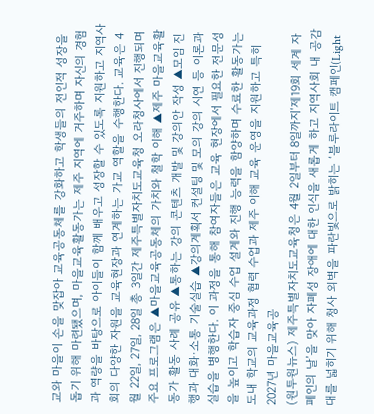교와 마을이 손을 맞잡아 교육공동체를 강화하고 학생들의 전인적 성장을 돕기 위해 마련됐으며, 마을교육활동가는 제주 지역에 거주하며 자신의 경험과 역량을 바탕으로 아이들이 함께 배우고 성장할 수 있도록 지원하고 지역사회의 다양한 자원을 교육현장과 연계하는 가교 역할을 수행한다. 교육은 4월 22일, 27일, 28일 총 3일간 제주특별자치도교육청 오라청사에서 진행되며 주요 프로그램은 ▲마을교육공동체의 가치와 철학 이해 ▲제주 마을교육활동가 활동 사례 공유 ▲통하는 강의 콘텐츠 개발 및 강의안 작성 ▲모임 진행과 대화·소통 기술실습 ▲강의계획서 컨설팅 및 모의 강의 시연 등 이론과 실습을 병행한다. 이 과정을 통해 참여자들은 교육 현장에서 필요한 전문성을 높이고 학습자 중심 수업 설계와 진행 능력을 함양하며 수료한 활동가는 도내 학교의 교육과정 협력 수업과 제주 이해 교육 운영을 지원하고 특히 2027년 마을교육공
(원투원뉴스) 제주특별자치도교육청은 4월 2일부터 8일까지‘제19회 세계 자폐인의 날’을 맞아 자폐성 장애에 대한 인식을 새롭게 하고 지역사회 내 공감대를 넓히기 위해 청사 외벽을 파란빛으로 밝히는 ‘블루라이트 캠페인(Light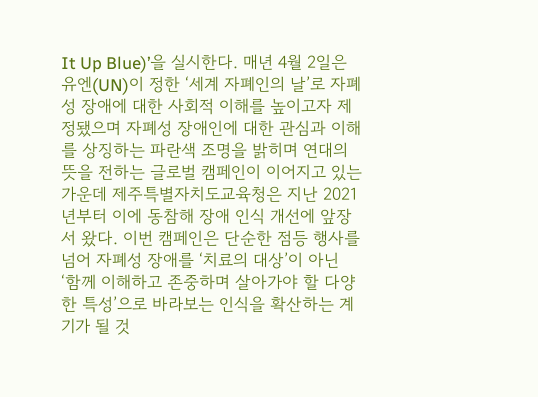It Up Blue)’을 실시한다. 매년 4월 2일은 유엔(UN)이 정한 ‘세계 자폐인의 날’로 자폐성 장애에 대한 사회적 이해를 높이고자 제정됐으며 자폐성 장애인에 대한 관심과 이해를 상징하는 파란색 조명을 밝히며 연대의 뜻을 전하는 글로벌 캠페인이 이어지고 있는 가운데 제주특별자치도교육청은 지난 2021년부터 이에 동참해 장애 인식 개선에 앞장서 왔다. 이번 캠페인은 단순한 점등 행사를 넘어 자폐성 장애를 ‘치료의 대상’이 아닌 ‘함께 이해하고 존중하며 살아가야 할 다양한 특성’으로 바라보는 인식을 확산하는 계기가 될 것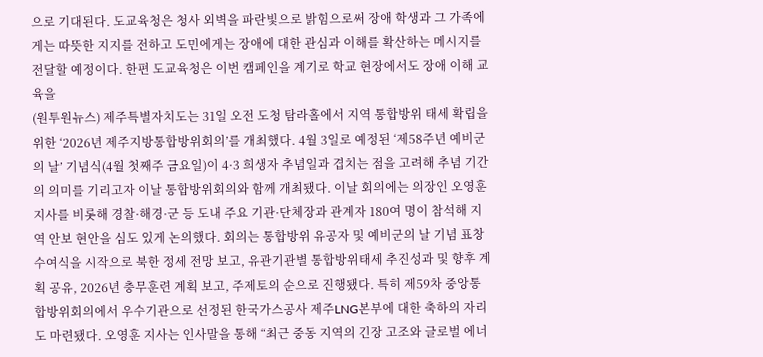으로 기대된다. 도교육청은 청사 외벽을 파란빛으로 밝힘으로써 장애 학생과 그 가족에게는 따뜻한 지지를 전하고 도민에게는 장애에 대한 관심과 이해를 확산하는 메시지를 전달할 예정이다. 한편 도교육청은 이번 캠페인을 계기로 학교 현장에서도 장애 이해 교육을
(원투원뉴스) 제주특별자치도는 31일 오전 도청 탐라홀에서 지역 통합방위 태세 확립을 위한 ‘2026년 제주지방통합방위회의’를 개최했다. 4월 3일로 예정된 ‘제58주년 예비군의 날’ 기념식(4월 첫째주 금요일)이 4·3 희생자 추념일과 겹치는 점을 고려해 추념 기간의 의미를 기리고자 이날 통합방위회의와 함께 개최됐다. 이날 회의에는 의장인 오영훈 지사를 비롯해 경찰·해경·군 등 도내 주요 기관·단체장과 관계자 180여 명이 참석해 지역 안보 현안을 심도 있게 논의했다. 회의는 통합방위 유공자 및 예비군의 날 기념 표창 수여식을 시작으로 북한 정세 전망 보고, 유관기관별 통합방위태세 추진성과 및 향후 계획 공유, 2026년 충무훈련 계획 보고, 주제토의 순으로 진행됐다. 특히 제59차 중앙통합방위회의에서 우수기관으로 선정된 한국가스공사 제주LNG본부에 대한 축하의 자리도 마련됐다. 오영훈 지사는 인사말을 통해 “최근 중동 지역의 긴장 고조와 글로벌 에너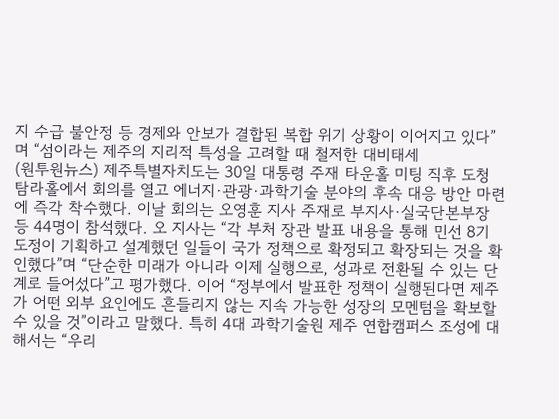지 수급 불안정 등 경제와 안보가 결합된 복합 위기 상황이 이어지고 있다”며 “섬이라는 제주의 지리적 특성을 고려할 때 철저한 대비태세
(원투원뉴스) 제주특별자치도는 30일 대통령 주재 타운홀 미팅 직후 도청 탐라홀에서 회의를 열고 에너지·관광·과학기술 분야의 후속 대응 방안 마련에 즉각 착수했다. 이날 회의는 오영훈 지사 주재로 부지사·실국단본부장 등 44명이 참석했다. 오 지사는 “각 부처 장관 발표 내용을 통해 민선 8기 도정이 기획하고 설계했던 일들이 국가 정책으로 확정되고 확장되는 것을 확인했다”며 “단순한 미래가 아니라 이제 실행으로, 성과로 전환될 수 있는 단계로 들어섰다”고 평가했다. 이어 “정부에서 발표한 정책이 실행된다면 제주가 어떤 외부 요인에도 흔들리지 않는 지속 가능한 성장의 모멘텀을 확보할 수 있을 것”이라고 말했다. 특히 4대 과학기술원 제주 연합캠퍼스 조성에 대해서는 “우리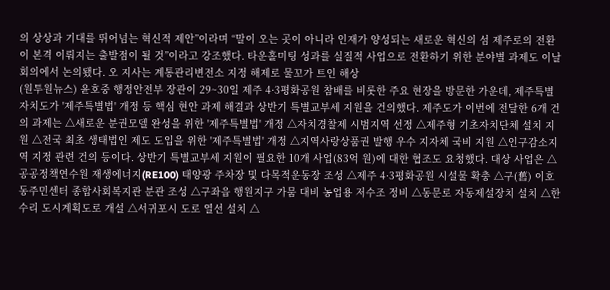의 상상과 기대를 뛰어넘는 혁신적 제안”이라며 “말이 오는 곳이 아니라 인재가 양성되는 새로운 혁신의 섬 제주로의 전환이 본격 이뤄지는 출발점이 될 것”이라고 강조했다. 타운홀미팅 성과를 실질적 사업으로 전환하기 위한 분야별 과제도 이날 회의에서 논의됐다. 오 지사는 계통관리변전소 지정 해제로 물꼬가 트인 해상
(원투원뉴스) 윤호중 행정안전부 장관이 29~30일 제주 4·3평화공원 참배를 비롯한 주요 현장을 방문한 가운데, 제주특별자치도가 '제주특별법' 개정 등 핵심 현안 과제 해결과 상반기 특별교부세 지원을 건의했다. 제주도가 이번에 전달한 6개 건의 과제는 △새로운 분권모델 완성을 위한 '제주특별법' 개정 △자치경찰제 시범지역 선정 △제주형 기초자치단체 설치 지원 △전국 최초 생태법인 제도 도입을 위한 '제주특별법' 개정 △지역사랑상품권 발행 우수 지자체 국비 지원 △인구감소지역 지정 관련 건의 등이다. 상반기 특별교부세 지원이 필요한 10개 사업(83억 원)에 대한 협조도 요청했다. 대상 사업은 △공공정책연수원 재생에너지(RE100) 태양광 주차장 및 다목적운동장 조성 △제주 4·3평화공원 시설물 확충 △구(舊) 이호동주민센터 종합사회복지관 분관 조성 △구좌읍 행원지구 가뭄 대비 농업용 저수조 정비 △동문로 자동제설장치 설치 △한수리 도시계획도로 개설 △서귀포시 도로 열선 설치 △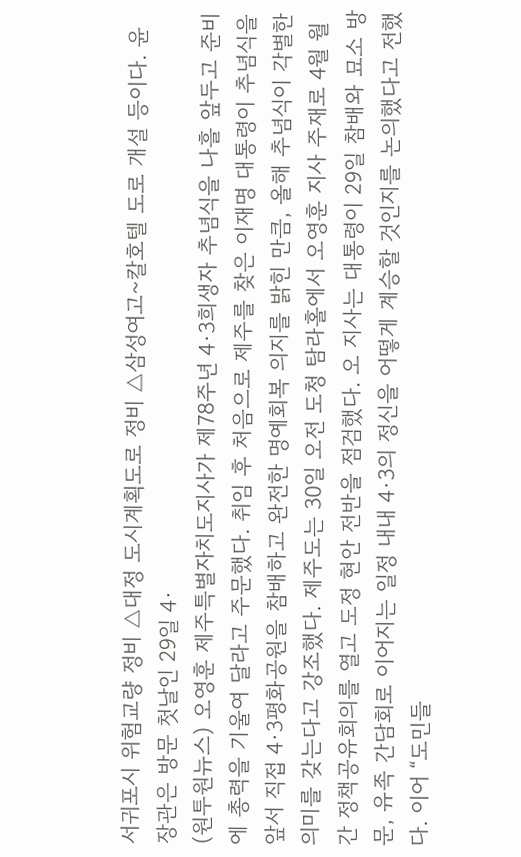서귀포시 위험교량 정비 △대정 도시계획도로 정비 △삼성여고~칼호텔 도로 개설 등이다. 윤 장관은 방문 첫날인 29일 4·
(원투원뉴스) 오영훈 제주특별자치도지사가 제78주년 4·3희생자 추념식을 나흘 앞두고 준비에 총력을 기울여 달라고 주문했다. 취임 후 처음으로 제주를 찾은 이재명 대통령이 추념식을 앞서 직접 4·3평화공원을 참배하고 완전한 명예회복 의지를 밝힌 만큼, 올해 추념식이 각별한 의미를 갖는다고 강조했다. 제주도는 30일 오전 도청 탐라홀에서 오영훈 지사 주재로 4월 월간 정책공유회의를 열고 도정 현안 전반을 점검했다. 오 지사는 대통령이 29일 참배와 묘소 방문, 유족 간담회로 이어지는 일정 내내 4·3의 정신을 어떻게 계승할 것인지를 논의했다고 전했다. 이어 “도민들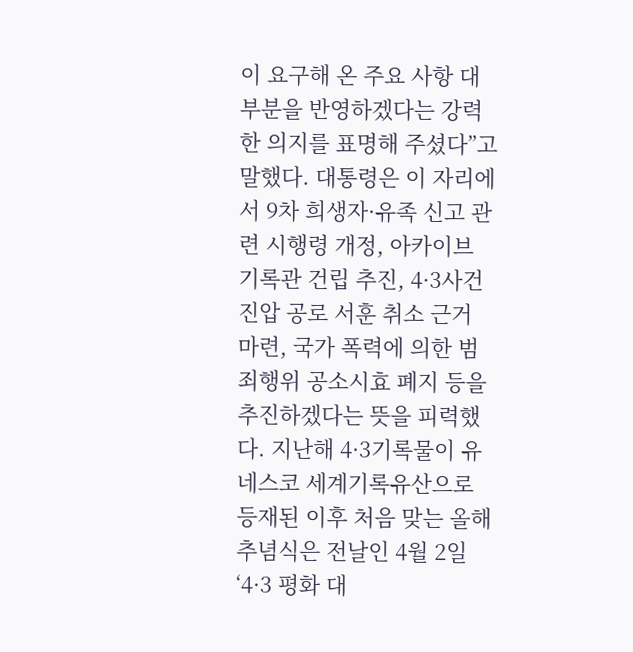이 요구해 온 주요 사항 대부분을 반영하겠다는 강력한 의지를 표명해 주셨다”고 말했다. 대통령은 이 자리에서 9차 희생자·유족 신고 관련 시행령 개정, 아카이브 기록관 건립 추진, 4·3사건 진압 공로 서훈 취소 근거 마련, 국가 폭력에 의한 범죄행위 공소시효 폐지 등을 추진하겠다는 뜻을 피력했다. 지난해 4·3기록물이 유네스코 세계기록유산으로 등재된 이후 처음 맞는 올해 추념식은 전날인 4월 2일 ‘4·3 평화 대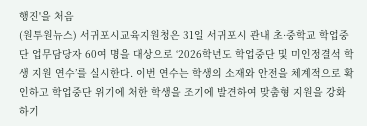행진'을 처음
(원투원뉴스) 서귀포시교육지원청은 31일 서귀포시 관내 초·중학교 학업중단 업무담당자 60여 명을 대상으로 ‘2026학년도 학업중단 및 미인정결석 학생 지원 연수’를 실시한다. 이번 연수는 학생의 소재와 안전을 체계적으로 확인하고 학업중단 위기에 처한 학생을 조기에 발견하여 맞춤형 지원을 강화하기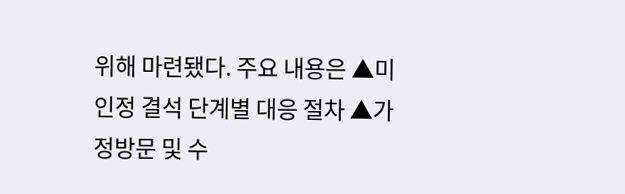위해 마련됐다. 주요 내용은 ▲미인정 결석 단계별 대응 절차 ▲가정방문 및 수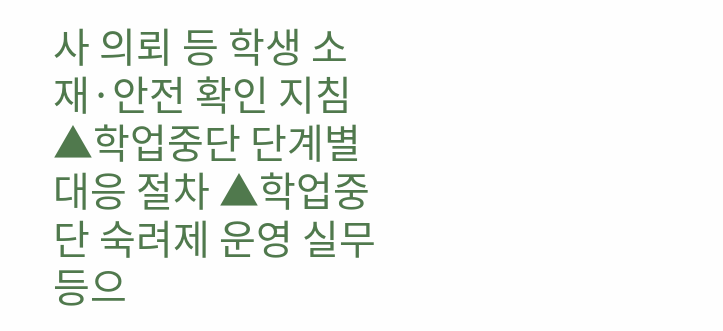사 의뢰 등 학생 소재·안전 확인 지침 ▲학업중단 단계별 대응 절차 ▲학업중단 숙려제 운영 실무 등으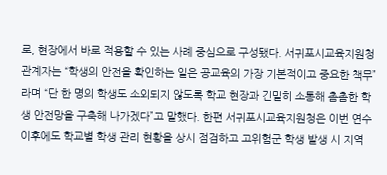로, 현장에서 바로 적용할 수 있는 사례 중심으로 구성됐다. 서귀포시교육지원청 관계자는 “학생의 안전을 확인하는 일은 공교육의 가장 기본적이고 중요한 책무”라며 “단 한 명의 학생도 소외되지 않도록 학교 현장과 긴밀히 소통해 촘촘한 학생 안전망을 구축해 나가겠다”고 말했다. 한편 서귀포시교육지원청은 이번 연수 이후에도 학교별 학생 관리 현황을 상시 점검하고 고위험군 학생 발생 시 지역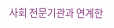사회 전문기관과 연계한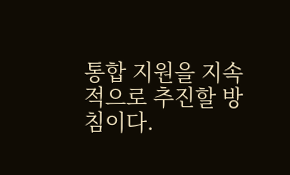통합 지원을 지속적으로 추진할 방침이다.